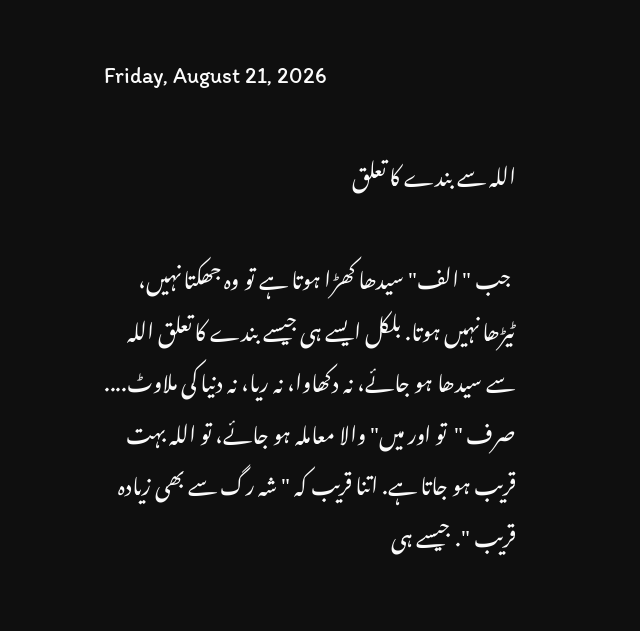Friday, August 21, 2026

اللہ سے بندے کا تعلق

 جب "الف" سیدھا کھڑا ہوتا ہے تو وہ جھکتا نہیں، ٹیڑھا نہیں ہوتا. بلکل ایسے ہی جیسے بندے کا تعلق اللہ سے سیدھا ہو جائے، نہ دکھاوا، نہ ریا، نہ دنیا کی ملاوٹ.... صرف "تو اور میں" والا معاملہ ہو جائے، تو اللہ بہت قریب ہو جاتا ہے. اتنا قریب کہ "شہ رگ سے بھی زیادہ قریب ". جیسے ہی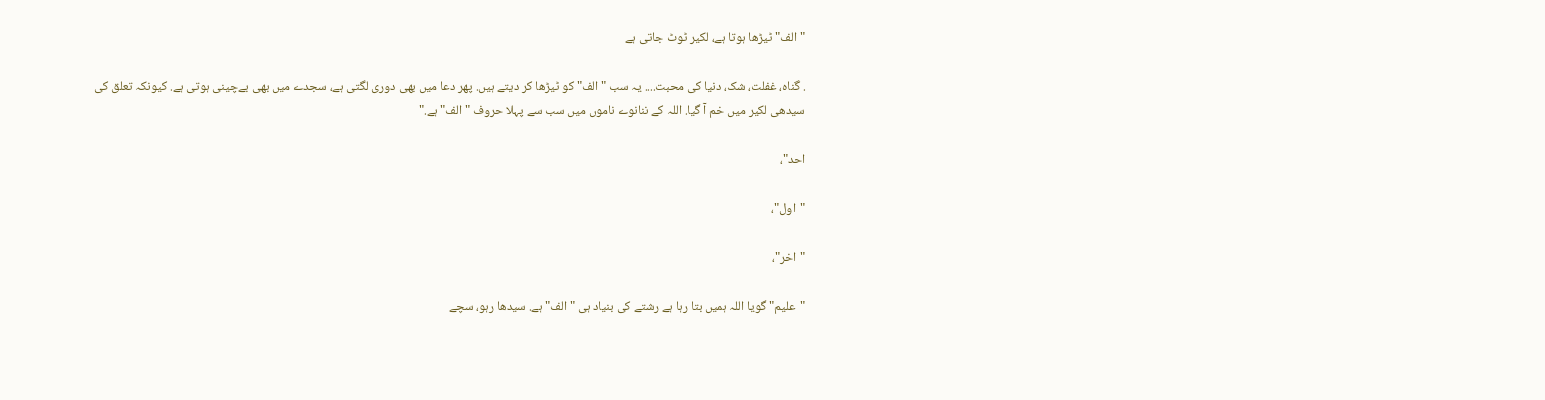"الف" ٹیڑھا ہوتا ہے، لکیر ٹوٹ جاتی ہے

. گناہ، غفلت، شک، دنیا کی محبت.... یہ سب "الف" کو ٹیڑھا کر دیتے ہیں. پھر دعا میں بھی دوری لگتی ہے، سجدے میں بھی بےچینی ہوتی ہے. کیونکہ تعلق کی سیدھی لکیر میں خم آ گیا. اللہ کے ننانوے ناموں میں سب سے پہلا حروف "الف" ہے."

احد"،

"اول"،

"اخر"،

"علیم" گویا اللہ ہمیں بتا رہا ہے رشتے کی بنیاد ہی "الف" ہے. سیدھا رہو، سچے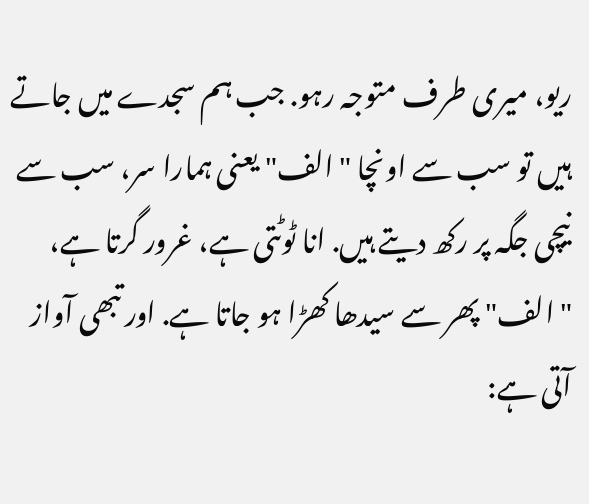ریو، میری طرف متوجہ رہو. جب ہم سجدے میں جاتے ہیں تو سب سے اونچا "الف" یعنی ہمارا سر، سب سے نیچی جگہ پر رکھ دیتے ہیں. انا ٹوٹتی ہے، غرور گرتا ہے، "الف" پھر سے سیدھا کھڑا ہو جاتا ہے. اور تبھی آواز آتی ہے: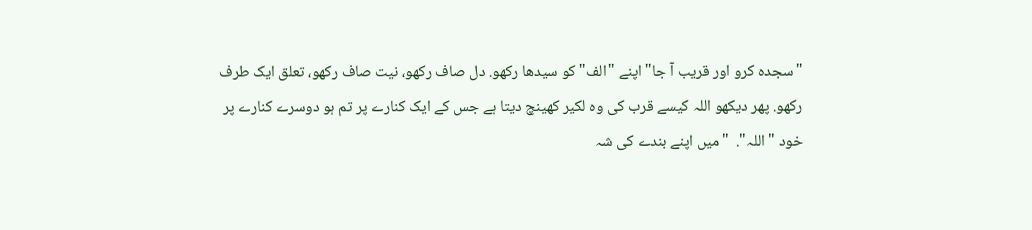"سجدہ کرو اور قریب آ جا" اپنے "الف" کو سیدھا رکھو. دل صاف رکھو، نیت صاف رکھو، تعلق ایک طرف رکھو. پھر دیکھو اللہ کیسے قرب کی وہ لکیر کھینچ دیتا ہے جس کے ایک کنارے پر تم ہو دوسرے کنارے پر خود "اللہ".  "میں اپنے بندے کی شہ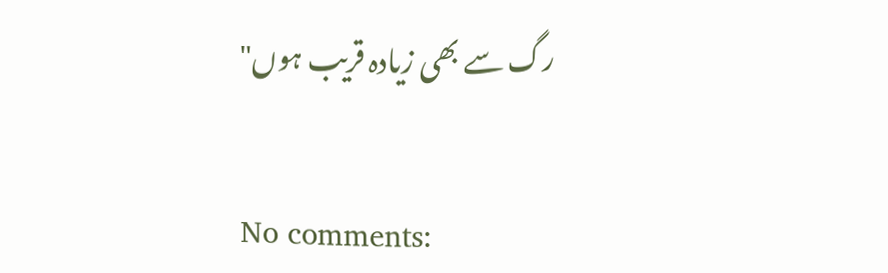رگ سے بھی زیادہ قریب ہوں"


No comments: